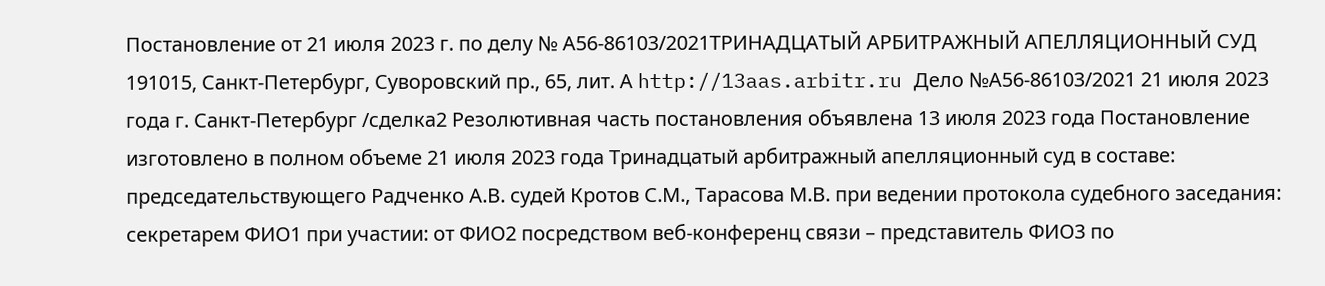Постановление от 21 июля 2023 г. по делу № А56-86103/2021ТРИНАДЦАТЫЙ АРБИТРАЖНЫЙ АПЕЛЛЯЦИОННЫЙ СУД 191015, Санкт-Петербург, Суворовский пр., 65, лит. А http://13aas.arbitr.ru Дело №А56-86103/2021 21 июля 2023 года г. Санкт-Петербург /сделка2 Резолютивная часть постановления объявлена 13 июля 2023 года Постановление изготовлено в полном объеме 21 июля 2023 года Тринадцатый арбитражный апелляционный суд в составе: председательствующего Радченко А.В. судей Кротов С.М., Тарасова М.В. при ведении протокола судебного заседания: секретарем ФИО1 при участии: от ФИО2 посредством веб-конференц связи – представитель ФИО3 по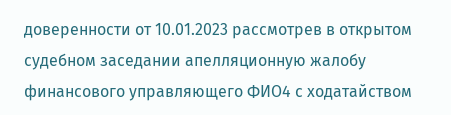доверенности от 10.01.2023 рассмотрев в открытом судебном заседании апелляционную жалобу финансового управляющего ФИО4 с ходатайством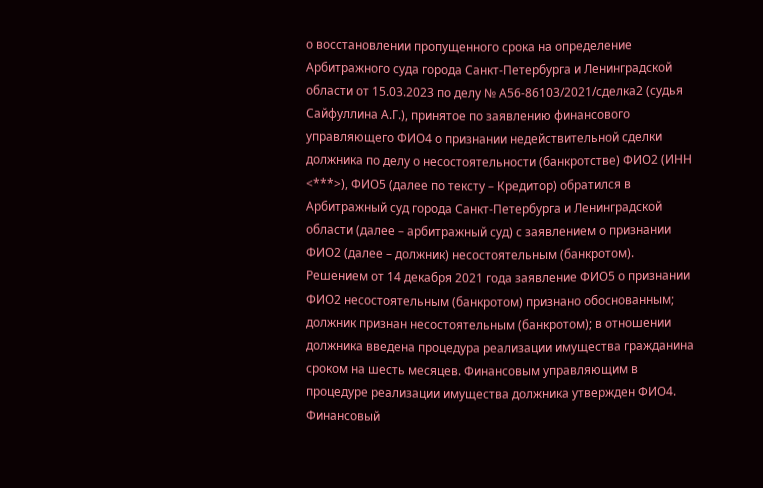о восстановлении пропущенного срока на определение Арбитражного суда города Санкт-Петербурга и Ленинградской области от 15.03.2023 по делу № А56-86103/2021/сделка2 (судья Сайфуллина А.Г.), принятое по заявлению финансового управляющего ФИО4 о признании недействительной сделки должника по делу о несостоятельности (банкротстве) ФИО2 (ИНН <***>), ФИО5 (далее по тексту – Кредитор) обратился в Арбитражный суд города Санкт-Петербурга и Ленинградской области (далее – арбитражный суд) с заявлением о признании ФИО2 (далее – должник) несостоятельным (банкротом). Решением от 14 декабря 2021 года заявление ФИО5 о признании ФИО2 несостоятельным (банкротом) признано обоснованным; должник признан несостоятельным (банкротом); в отношении должника введена процедура реализации имущества гражданина сроком на шесть месяцев. Финансовым управляющим в процедуре реализации имущества должника утвержден ФИО4. Финансовый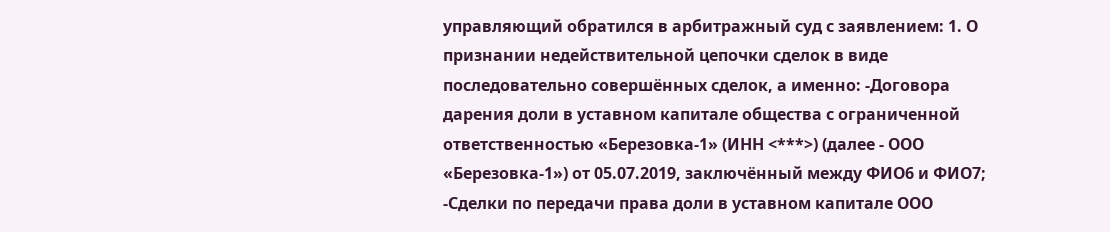управляющий обратился в арбитражный суд с заявлением: 1. О признании недействительной цепочки сделок в виде последовательно совершённых сделок, а именно: -Договора дарения доли в уставном капитале общества с ограниченной ответственностью «Березовка-1» (ИНН <***>) (далее - ООО «Березовка-1») от 05.07.2019, заключённый между ФИО6 и ФИО7; -Сделки по передачи права доли в уставном капитале ООО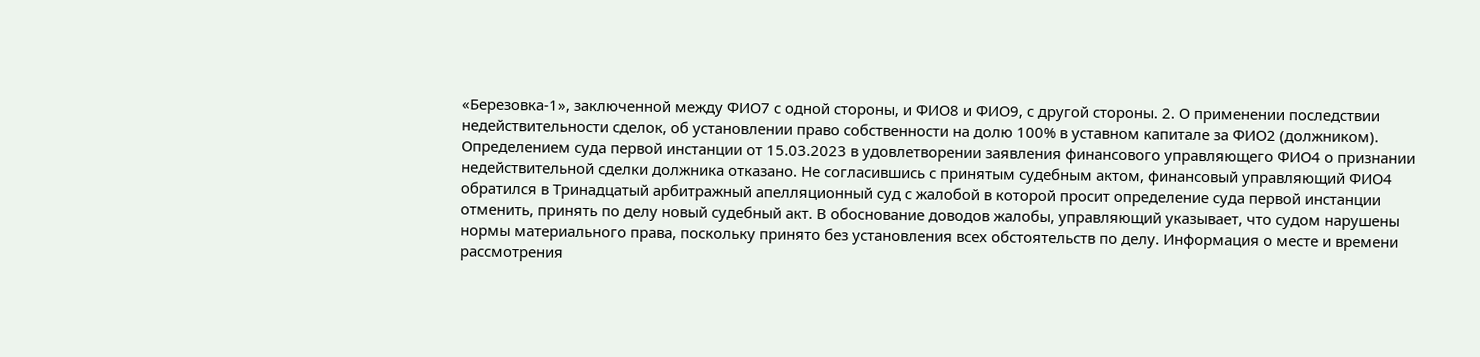«Березовка-1», заключенной между ФИО7 с одной стороны, и ФИО8 и ФИО9, с другой стороны. 2. О применении последствии недействительности сделок, об установлении право собственности на долю 100% в уставном капитале за ФИО2 (должником). Определением суда первой инстанции от 15.03.2023 в удовлетворении заявления финансового управляющего ФИО4 о признании недействительной сделки должника отказано. Не согласившись с принятым судебным актом, финансовый управляющий ФИО4 обратился в Тринадцатый арбитражный апелляционный суд с жалобой в которой просит определение суда первой инстанции отменить, принять по делу новый судебный акт. В обоснование доводов жалобы, управляющий указывает, что судом нарушены нормы материального права, поскольку принято без установления всех обстоятельств по делу. Информация о месте и времени рассмотрения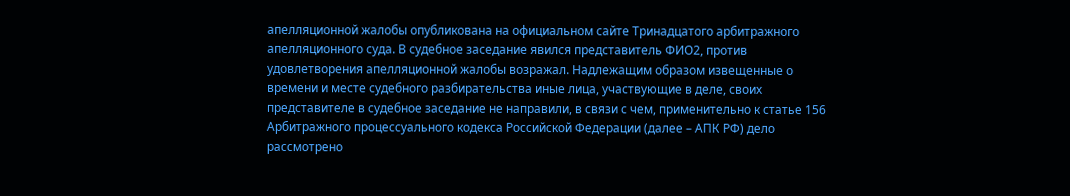апелляционной жалобы опубликована на официальном сайте Тринадцатого арбитражного апелляционного суда. В судебное заседание явился представитель ФИО2, против удовлетворения апелляционной жалобы возражал. Надлежащим образом извещенные о времени и месте судебного разбирательства иные лица, участвующие в деле, своих представителе в судебное заседание не направили, в связи с чем, применительно к статье 156 Арбитражного процессуального кодекса Российской Федерации (далее – АПК РФ) дело рассмотрено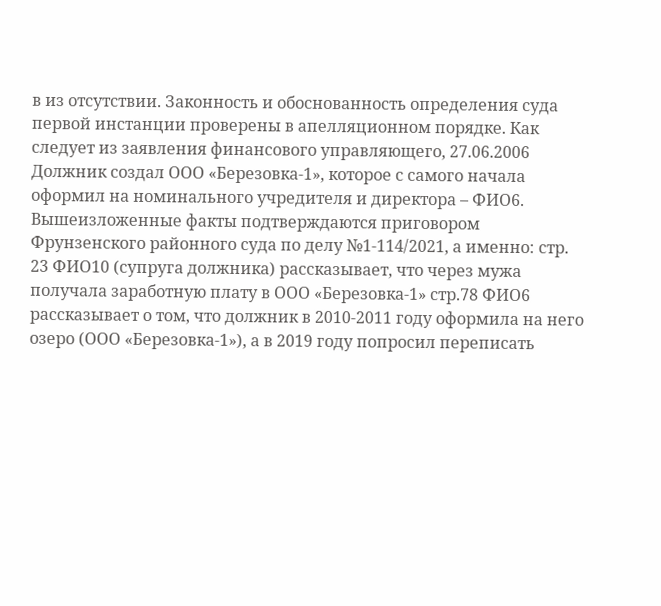в из отсутствии. Законность и обоснованность определения суда первой инстанции проверены в апелляционном порядке. Как следует из заявления финансового управляющего, 27.06.2006 Должник создал ООО «Березовка-1», которое с самого начала оформил на номинального учредителя и директора – ФИО6. Вышеизложенные факты подтверждаются приговором Фрунзенского районного суда по делу №1-114/2021, а именно: стр. 23 ФИО10 (супруга должника) рассказывает, что через мужа получала заработную плату в ООО «Березовка-1» стр.78 ФИО6 рассказывает о том, что должник в 2010-2011 году оформила на него озеро (ООО «Березовка-1»), а в 2019 году попросил переписать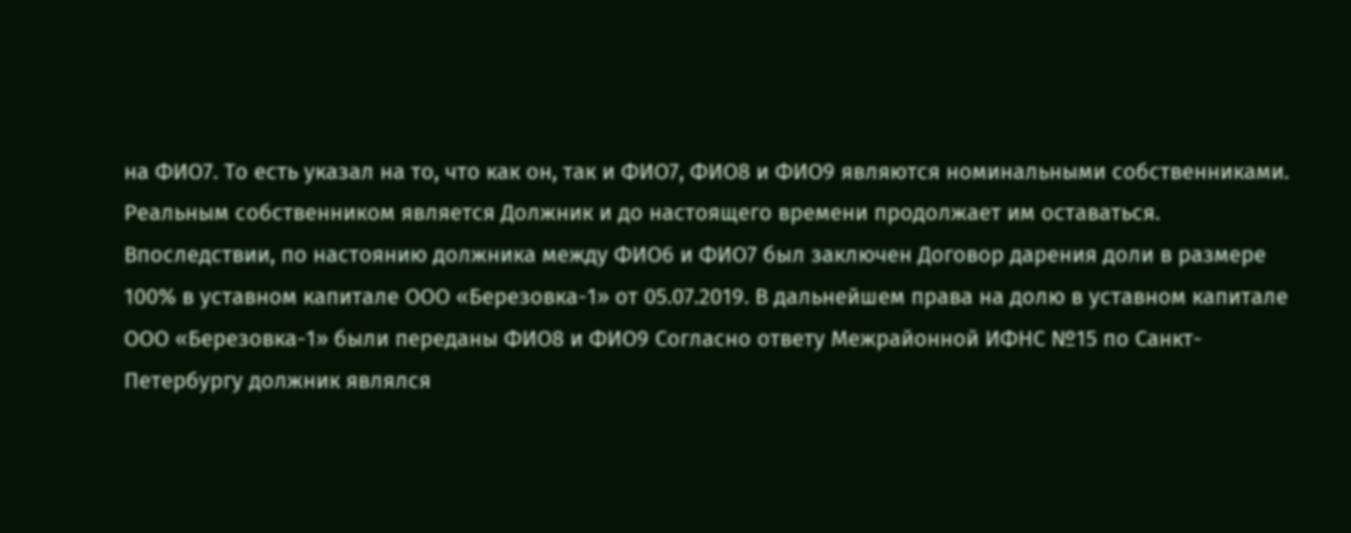на ФИО7. То есть указал на то, что как он, так и ФИО7, ФИО8 и ФИО9 являются номинальными собственниками. Реальным собственником является Должник и до настоящего времени продолжает им оставаться. Впоследствии, по настоянию должника между ФИО6 и ФИО7 был заключен Договор дарения доли в размере 100% в уставном капитале ООО «Березовка-1» от 05.07.2019. В дальнейшем права на долю в уставном капитале ООО «Березовка-1» были переданы ФИО8 и ФИО9 Согласно ответу Межрайонной ИФНС №15 по Санкт-Петербургу должник являлся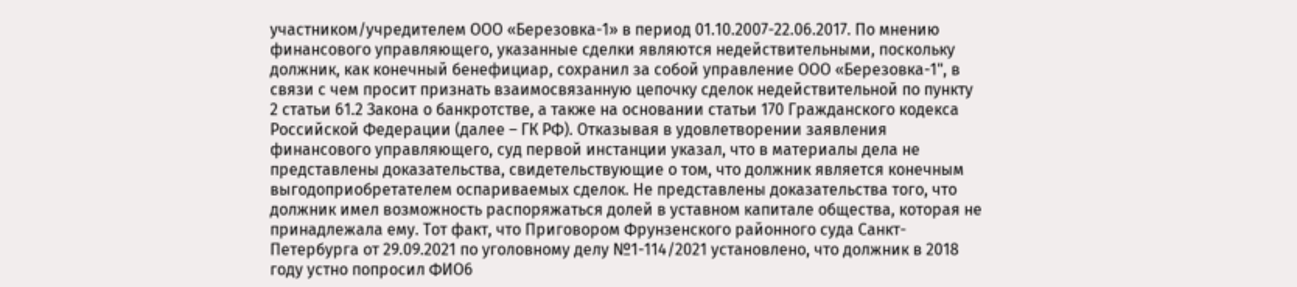участником/учредителем ООО «Березовка-1» в период 01.10.2007-22.06.2017. По мнению финансового управляющего, указанные сделки являются недействительными, поскольку должник, как конечный бенефициар, сохранил за собой управление ООО «Березовка-1", в связи с чем просит признать взаимосвязанную цепочку сделок недействительной по пункту 2 статьи 61.2 Закона о банкротстве, а также на основании статьи 170 Гражданского кодекса Российской Федерации (далее – ГК РФ). Отказывая в удовлетворении заявления финансового управляющего, суд первой инстанции указал, что в материалы дела не представлены доказательства, свидетельствующие о том, что должник является конечным выгодоприобретателем оспариваемых сделок. Не представлены доказательства того, что должник имел возможность распоряжаться долей в уставном капитале общества, которая не принадлежала ему. Тот факт, что Приговором Фрунзенского районного суда Санкт-Петербурга от 29.09.2021 по уголовному делу №1-114/2021 установлено, что должник в 2018 году устно попросил ФИО6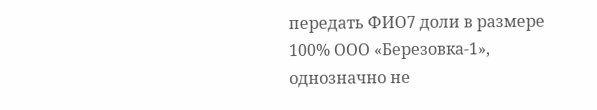передать ФИО7 доли в размере 100% ООО «Березовка-1», однозначно не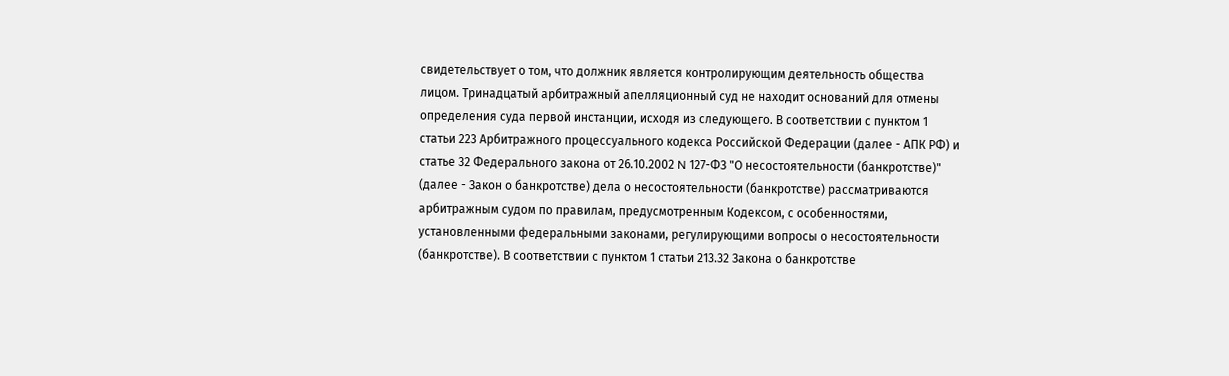свидетельствует о том, что должник является контролирующим деятельность общества лицом. Тринадцатый арбитражный апелляционный суд не находит оснований для отмены определения суда первой инстанции, исходя из следующего. В соответствии с пунктом 1 статьи 223 Арбитражного процессуального кодекса Российской Федерации (далее - АПК РФ) и статье 32 Федерального закона от 26.10.2002 N 127-ФЗ "О несостоятельности (банкротстве)" (далее - Закон о банкротстве) дела о несостоятельности (банкротстве) рассматриваются арбитражным судом по правилам, предусмотренным Кодексом, с особенностями, установленными федеральными законами, регулирующими вопросы о несостоятельности (банкротстве). В соответствии с пунктом 1 статьи 213.32 Закона о банкротстве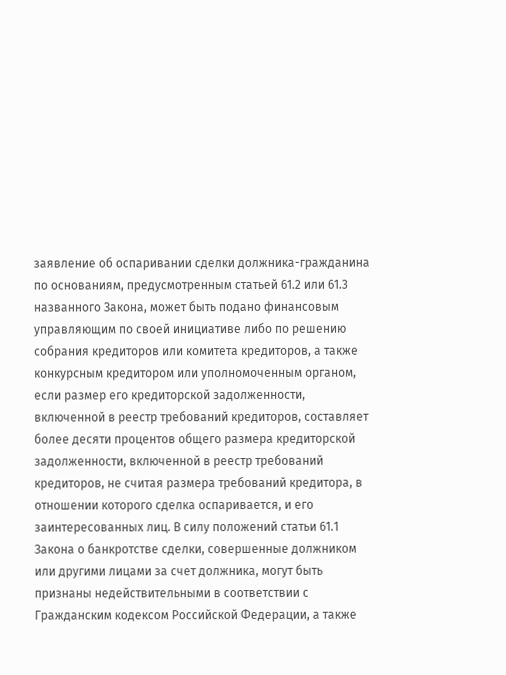заявление об оспаривании сделки должника-гражданина по основаниям, предусмотренным статьей 61.2 или 61.3 названного Закона, может быть подано финансовым управляющим по своей инициативе либо по решению собрания кредиторов или комитета кредиторов, а также конкурсным кредитором или уполномоченным органом, если размер его кредиторской задолженности, включенной в реестр требований кредиторов, составляет более десяти процентов общего размера кредиторской задолженности, включенной в реестр требований кредиторов, не считая размера требований кредитора, в отношении которого сделка оспаривается, и его заинтересованных лиц. В силу положений статьи 61.1 Закона о банкротстве сделки, совершенные должником или другими лицами за счет должника, могут быть признаны недействительными в соответствии с Гражданским кодексом Российской Федерации, а также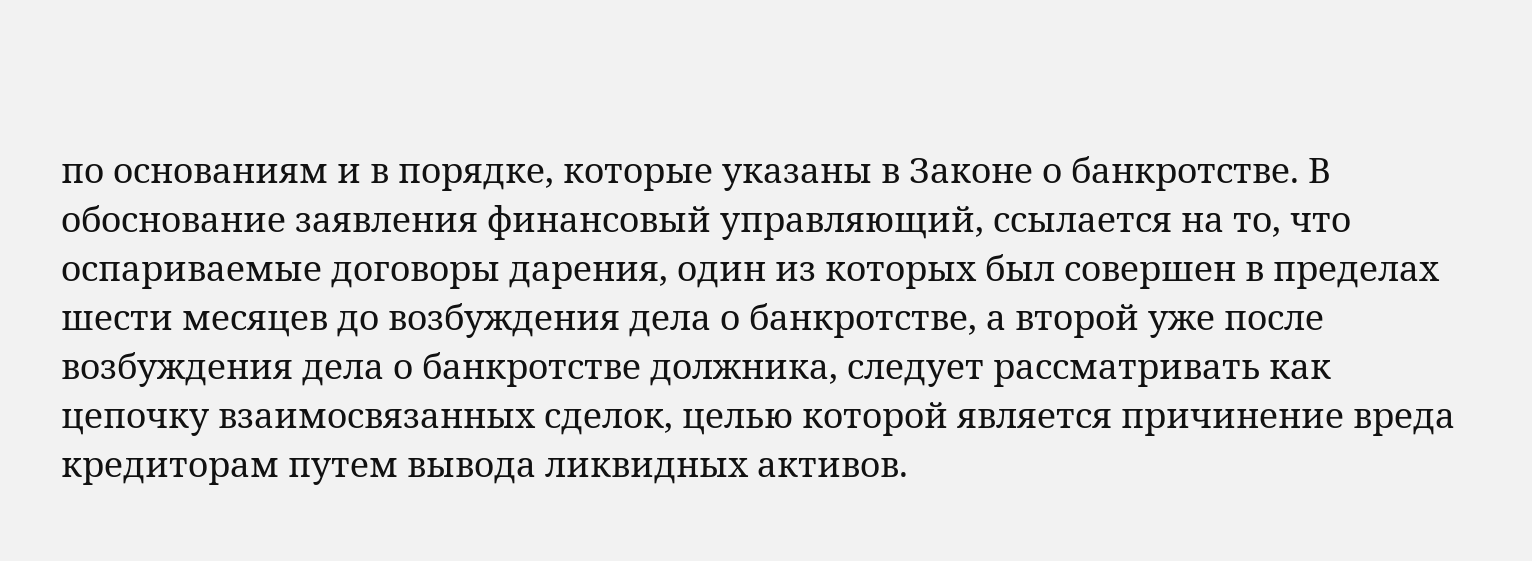по основаниям и в порядке, которые указаны в Законе о банкротстве. В обоснование заявления финансовый управляющий, ссылается на то, что оспариваемые договоры дарения, один из которых был совершен в пределах шести месяцев до возбуждения дела о банкротстве, а второй уже после возбуждения дела о банкротстве должника, следует рассматривать как цепочку взаимосвязанных сделок, целью которой является причинение вреда кредиторам путем вывода ликвидных активов.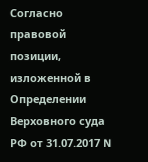Согласно правовой позиции, изложенной в Определении Верховного суда РФ от 31.07.2017 N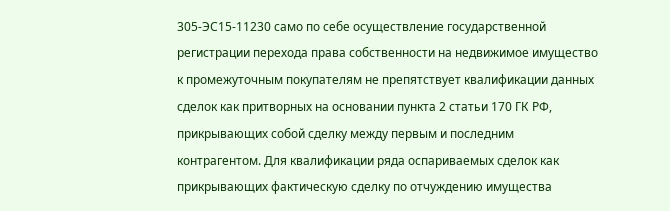305-ЭС15-11230 само по себе осуществление государственной регистрации перехода права собственности на недвижимое имущество к промежуточным покупателям не препятствует квалификации данных сделок как притворных на основании пункта 2 статьи 170 ГК РФ, прикрывающих собой сделку между первым и последним контрагентом. Для квалификации ряда оспариваемых сделок как прикрывающих фактическую сделку по отчуждению имущества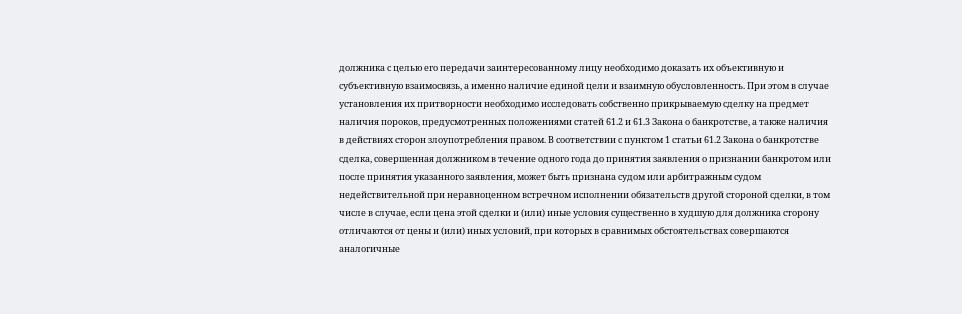должника с целью его передачи заинтересованному лицу необходимо доказать их объективную и субъективную взаимосвязь, а именно наличие единой цели и взаимную обусловленность. При этом в случае установления их притворности необходимо исследовать собственно прикрываемую сделку на предмет наличия пороков, предусмотренных положениями статей 61.2 и 61.3 Закона о банкротстве, а также наличия в действиях сторон злоупотребления правом. В соответствии с пунктом 1 статьи 61.2 Закона о банкротстве сделка, совершенная должником в течение одного года до принятия заявления о признании банкротом или после принятия указанного заявления, может быть признана судом или арбитражным судом недействительной при неравноценном встречном исполнении обязательств другой стороной сделки, в том числе в случае, если цена этой сделки и (или) иные условия существенно в худшую для должника сторону отличаются от цены и (или) иных условий, при которых в сравнимых обстоятельствах совершаются аналогичные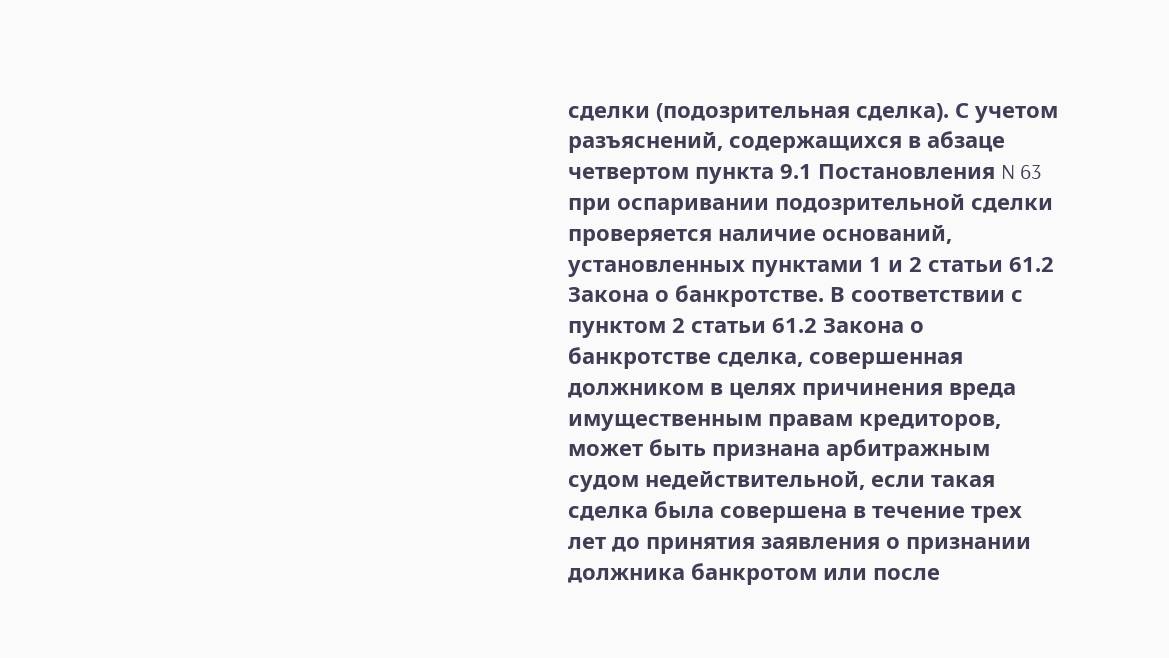сделки (подозрительная сделка). С учетом разъяснений, содержащихся в абзаце четвертом пункта 9.1 Постановления N 63 при оспаривании подозрительной сделки проверяется наличие оснований, установленных пунктами 1 и 2 статьи 61.2 Закона о банкротстве. В соответствии с пунктом 2 статьи 61.2 Закона о банкротстве сделка, совершенная должником в целях причинения вреда имущественным правам кредиторов, может быть признана арбитражным судом недействительной, если такая сделка была совершена в течение трех лет до принятия заявления о признании должника банкротом или после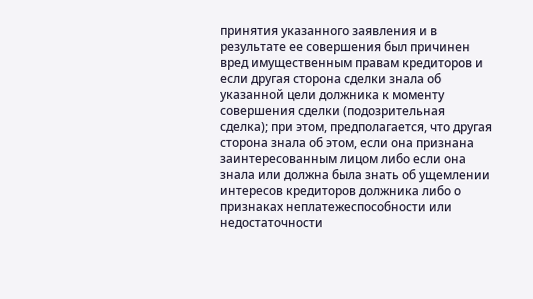принятия указанного заявления и в результате ее совершения был причинен вред имущественным правам кредиторов и если другая сторона сделки знала об указанной цели должника к моменту совершения сделки (подозрительная сделка); при этом, предполагается, что другая сторона знала об этом, если она признана заинтересованным лицом либо если она знала или должна была знать об ущемлении интересов кредиторов должника либо о признаках неплатежеспособности или недостаточности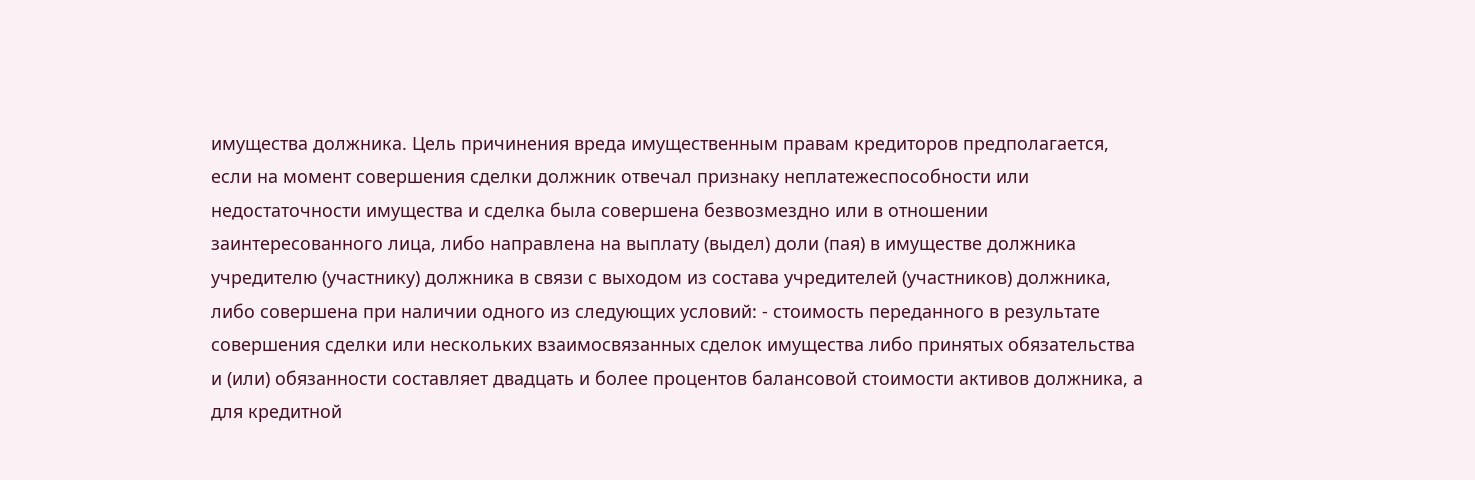имущества должника. Цель причинения вреда имущественным правам кредиторов предполагается, если на момент совершения сделки должник отвечал признаку неплатежеспособности или недостаточности имущества и сделка была совершена безвозмездно или в отношении заинтересованного лица, либо направлена на выплату (выдел) доли (пая) в имуществе должника учредителю (участнику) должника в связи с выходом из состава учредителей (участников) должника, либо совершена при наличии одного из следующих условий: - стоимость переданного в результате совершения сделки или нескольких взаимосвязанных сделок имущества либо принятых обязательства и (или) обязанности составляет двадцать и более процентов балансовой стоимости активов должника, а для кредитной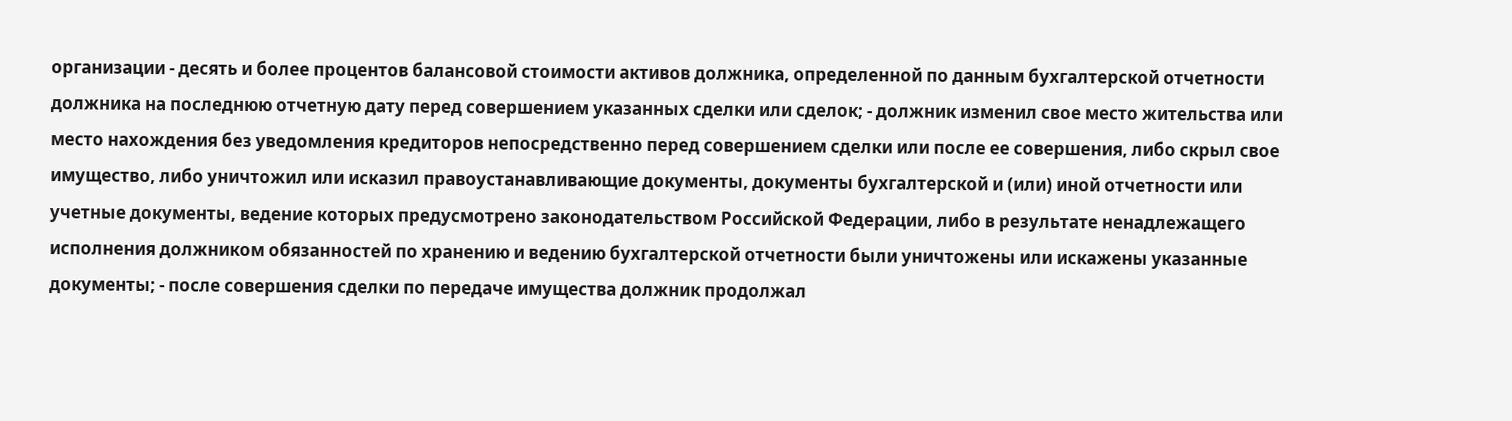организации - десять и более процентов балансовой стоимости активов должника, определенной по данным бухгалтерской отчетности должника на последнюю отчетную дату перед совершением указанных сделки или сделок; - должник изменил свое место жительства или место нахождения без уведомления кредиторов непосредственно перед совершением сделки или после ее совершения, либо скрыл свое имущество, либо уничтожил или исказил правоустанавливающие документы, документы бухгалтерской и (или) иной отчетности или учетные документы, ведение которых предусмотрено законодательством Российской Федерации, либо в результате ненадлежащего исполнения должником обязанностей по хранению и ведению бухгалтерской отчетности были уничтожены или искажены указанные документы; - после совершения сделки по передаче имущества должник продолжал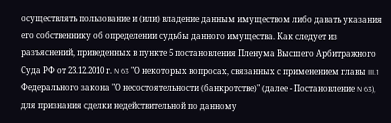осуществлять пользование и (или) владение данным имуществом либо давать указания его собственнику об определении судьбы данного имущества. Как следует из разъяснений, приведенных в пункте 5 постановления Пленума Высшего Арбитражного Суда РФ от 23.12.2010 г. N 63 "О некоторых вопросах, связанных с применением главы III.1 Федерального закона "О несостоятельности (банкротстве)" (далее - Постановление N 63), для признания сделки недействительной по данному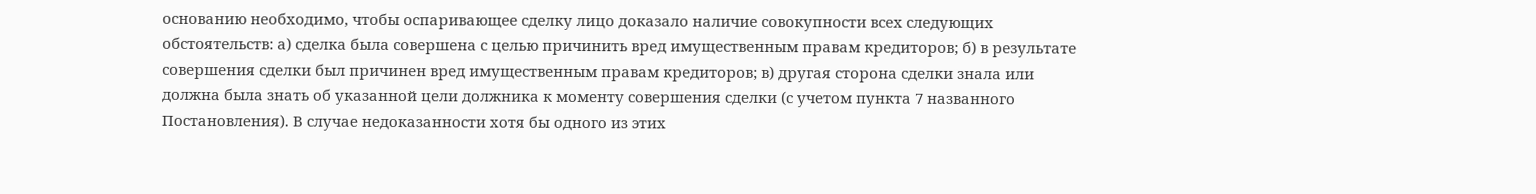основанию необходимо, чтобы оспаривающее сделку лицо доказало наличие совокупности всех следующих обстоятельств: а) сделка была совершена с целью причинить вред имущественным правам кредиторов; б) в результате совершения сделки был причинен вред имущественным правам кредиторов; в) другая сторона сделки знала или должна была знать об указанной цели должника к моменту совершения сделки (с учетом пункта 7 названного Постановления). В случае недоказанности хотя бы одного из этих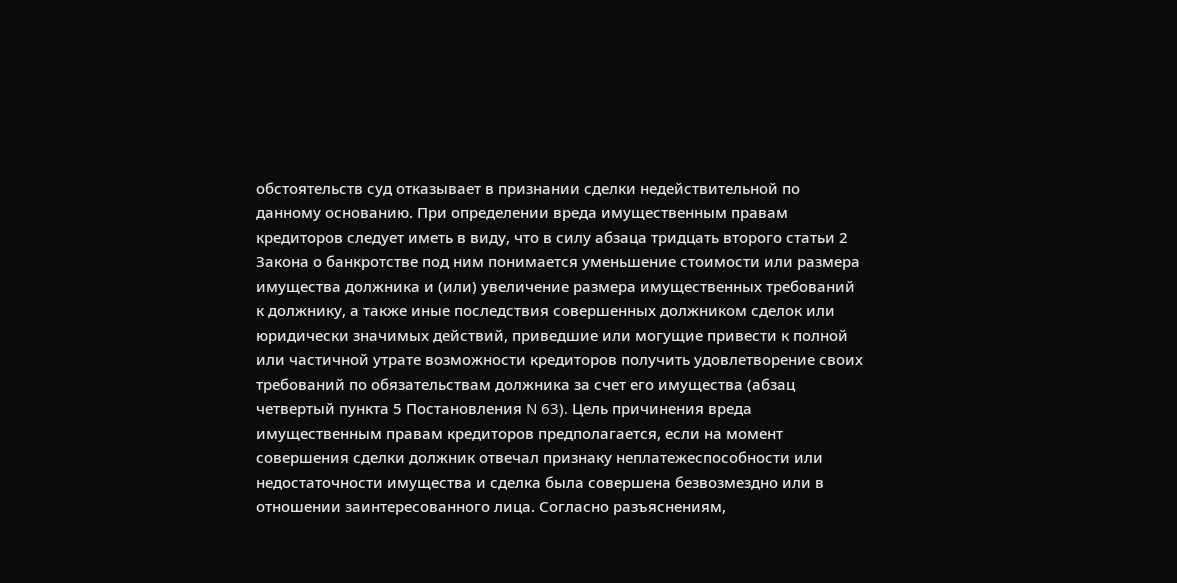обстоятельств суд отказывает в признании сделки недействительной по данному основанию. При определении вреда имущественным правам кредиторов следует иметь в виду, что в силу абзаца тридцать второго статьи 2 Закона о банкротстве под ним понимается уменьшение стоимости или размера имущества должника и (или) увеличение размера имущественных требований к должнику, а также иные последствия совершенных должником сделок или юридически значимых действий, приведшие или могущие привести к полной или частичной утрате возможности кредиторов получить удовлетворение своих требований по обязательствам должника за счет его имущества (абзац четвертый пункта 5 Постановления N 63). Цель причинения вреда имущественным правам кредиторов предполагается, если на момент совершения сделки должник отвечал признаку неплатежеспособности или недостаточности имущества и сделка была совершена безвозмездно или в отношении заинтересованного лица. Согласно разъяснениям,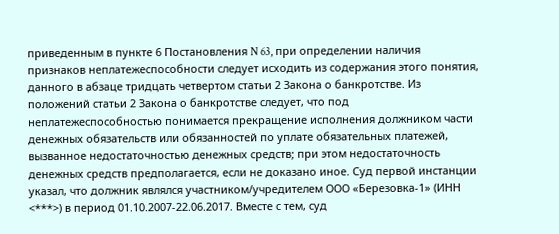приведенным в пункте 6 Постановления N 63, при определении наличия признаков неплатежеспособности следует исходить из содержания этого понятия, данного в абзаце тридцать четвертом статьи 2 Закона о банкротстве. Из положений статьи 2 Закона о банкротстве следует, что под неплатежеспособностью понимается прекращение исполнения должником части денежных обязательств или обязанностей по уплате обязательных платежей, вызванное недостаточностью денежных средств; при этом недостаточность денежных средств предполагается, если не доказано иное. Суд первой инстанции указал, что должник являлся участником/учредителем ООО «Березовка-1» (ИНН <***>) в период 01.10.2007-22.06.2017. Вместе с тем, суд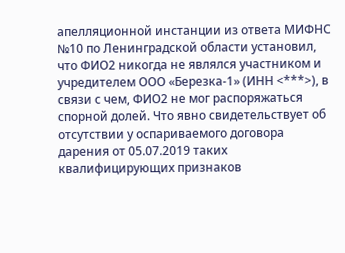апелляционной инстанции из ответа МИФНС №10 по Ленинградской области установил, что ФИО2 никогда не являлся участником и учредителем ООО «Березка-1» (ИНН <***>), в связи с чем, ФИО2 не мог распоряжаться спорной долей. Что явно свидетельствует об отсутствии у оспариваемого договора дарения от 05.07.2019 таких квалифицирующих признаков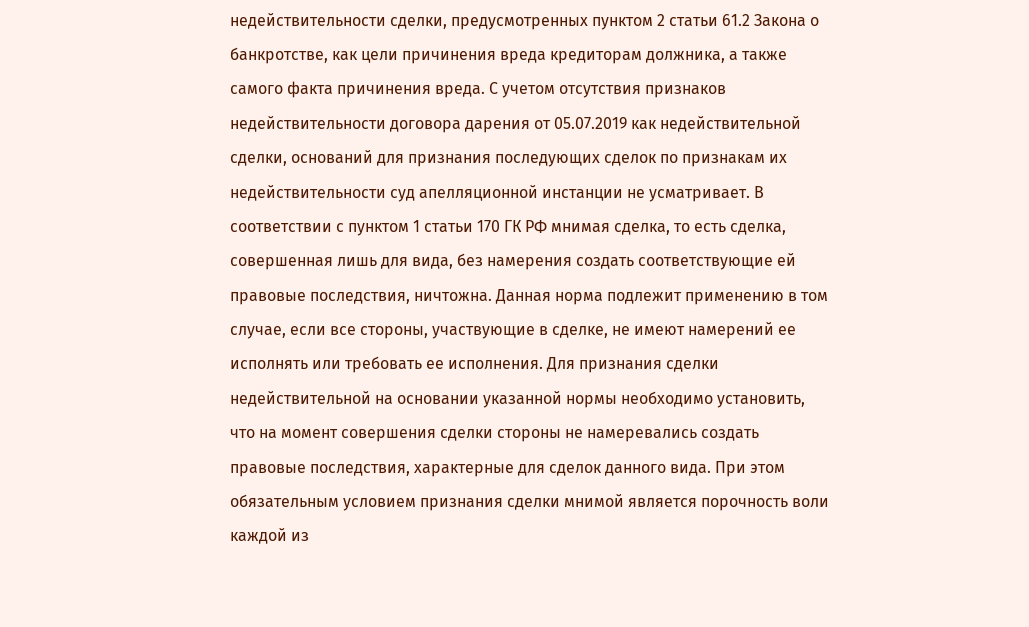недействительности сделки, предусмотренных пунктом 2 статьи 61.2 Закона о банкротстве, как цели причинения вреда кредиторам должника, а также самого факта причинения вреда. С учетом отсутствия признаков недействительности договора дарения от 05.07.2019 как недействительной сделки, оснований для признания последующих сделок по признакам их недействительности суд апелляционной инстанции не усматривает. В соответствии с пунктом 1 статьи 170 ГК РФ мнимая сделка, то есть сделка, совершенная лишь для вида, без намерения создать соответствующие ей правовые последствия, ничтожна. Данная норма подлежит применению в том случае, если все стороны, участвующие в сделке, не имеют намерений ее исполнять или требовать ее исполнения. Для признания сделки недействительной на основании указанной нормы необходимо установить, что на момент совершения сделки стороны не намеревались создать правовые последствия, характерные для сделок данного вида. При этом обязательным условием признания сделки мнимой является порочность воли каждой из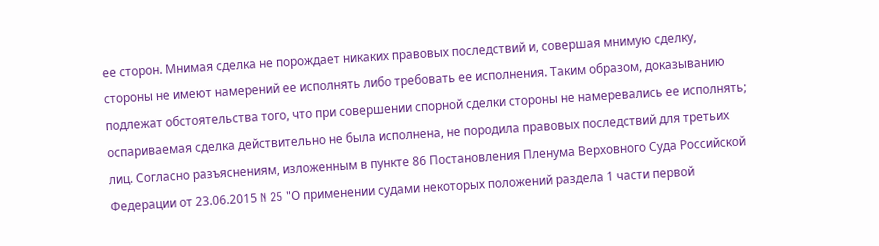ее сторон. Мнимая сделка не порождает никаких правовых последствий и, совершая мнимую сделку, стороны не имеют намерений ее исполнять либо требовать ее исполнения. Таким образом, доказыванию подлежат обстоятельства того, что при совершении спорной сделки стороны не намеревались ее исполнять; оспариваемая сделка действительно не была исполнена, не породила правовых последствий для третьих лиц. Согласно разъяснениям, изложенным в пункте 86 Постановления Пленума Верховного Суда Российской Федерации от 23.06.2015 N 25 "О применении судами некоторых положений раздела 1 части первой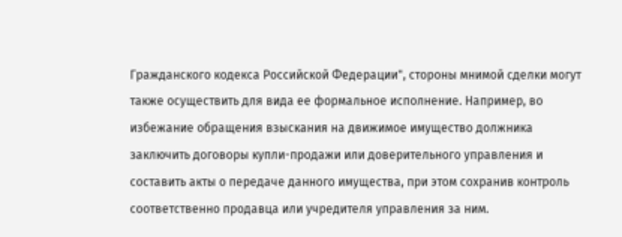Гражданского кодекса Российской Федерации", стороны мнимой сделки могут также осуществить для вида ее формальное исполнение. Например, во избежание обращения взыскания на движимое имущество должника заключить договоры купли-продажи или доверительного управления и составить акты о передаче данного имущества, при этом сохранив контроль соответственно продавца или учредителя управления за ним.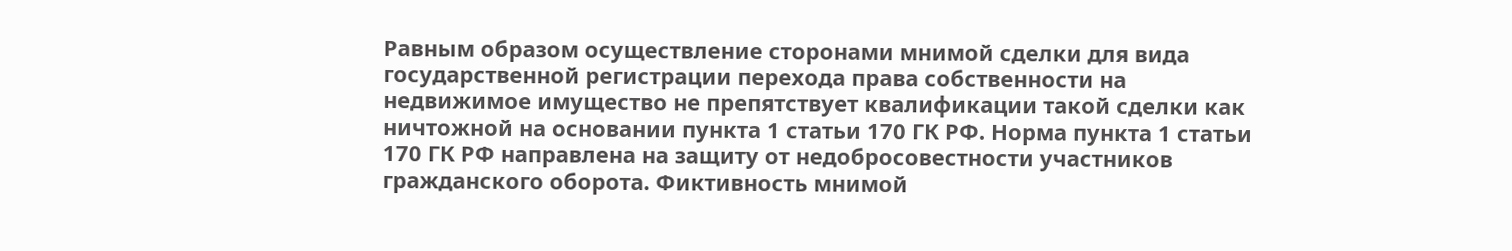Равным образом осуществление сторонами мнимой сделки для вида государственной регистрации перехода права собственности на недвижимое имущество не препятствует квалификации такой сделки как ничтожной на основании пункта 1 статьи 170 ГК РФ. Норма пункта 1 статьи 170 ГК РФ направлена на защиту от недобросовестности участников гражданского оборота. Фиктивность мнимой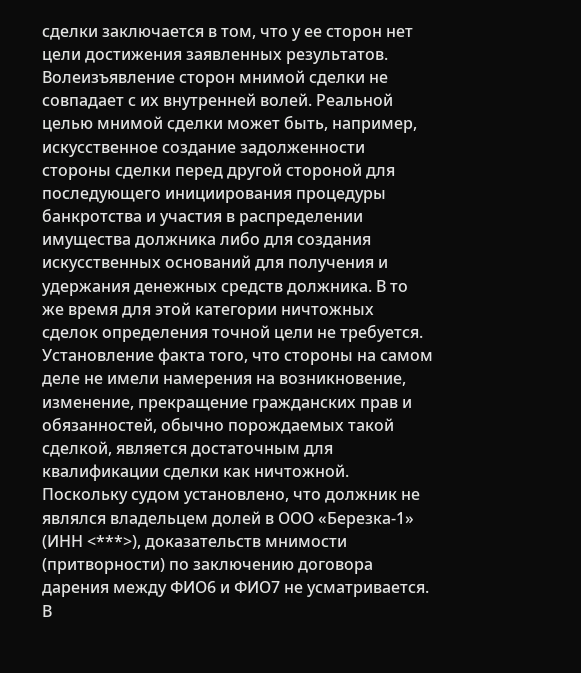сделки заключается в том, что у ее сторон нет цели достижения заявленных результатов. Волеизъявление сторон мнимой сделки не совпадает с их внутренней волей. Реальной целью мнимой сделки может быть, например, искусственное создание задолженности стороны сделки перед другой стороной для последующего инициирования процедуры банкротства и участия в распределении имущества должника либо для создания искусственных оснований для получения и удержания денежных средств должника. В то же время для этой категории ничтожных сделок определения точной цели не требуется. Установление факта того, что стороны на самом деле не имели намерения на возникновение, изменение, прекращение гражданских прав и обязанностей, обычно порождаемых такой сделкой, является достаточным для квалификации сделки как ничтожной. Поскольку судом установлено, что должник не являлся владельцем долей в ООО «Березка-1» (ИНН <***>), доказательств мнимости (притворности) по заключению договора дарения между ФИО6 и ФИО7 не усматривается. В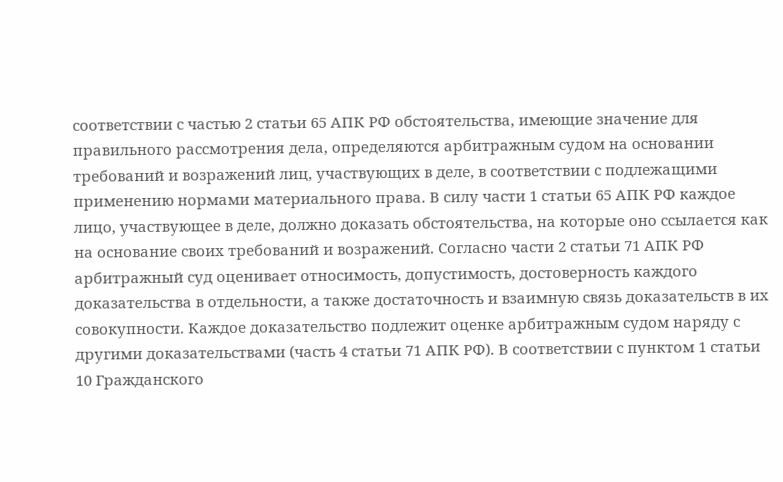соответствии с частью 2 статьи 65 АПК РФ обстоятельства, имеющие значение для правильного рассмотрения дела, определяются арбитражным судом на основании требований и возражений лиц, участвующих в деле, в соответствии с подлежащими применению нормами материального права. В силу части 1 статьи 65 АПК РФ каждое лицо, участвующее в деле, должно доказать обстоятельства, на которые оно ссылается как на основание своих требований и возражений. Согласно части 2 статьи 71 АПК РФ арбитражный суд оценивает относимость, допустимость, достоверность каждого доказательства в отдельности, а также достаточность и взаимную связь доказательств в их совокупности. Каждое доказательство подлежит оценке арбитражным судом наряду с другими доказательствами (часть 4 статьи 71 АПК РФ). В соответствии с пунктом 1 статьи 10 Гражданского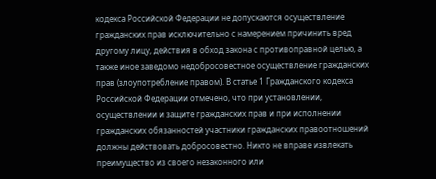кодекса Российской Федерации не допускаются осуществление гражданских прав исключительно с намерением причинить вред другому лицу, действия в обход закона с противоправной целью, а также иное заведомо недобросовестное осуществление гражданских прав (злоупотребление правом). В статье 1 Гражданского кодекса Российской Федерации отмечено, что при установлении, осуществлении и защите гражданских прав и при исполнении гражданских обязанностей участники гражданских правоотношений должны действовать добросовестно. Никто не вправе извлекать преимущество из своего незаконного или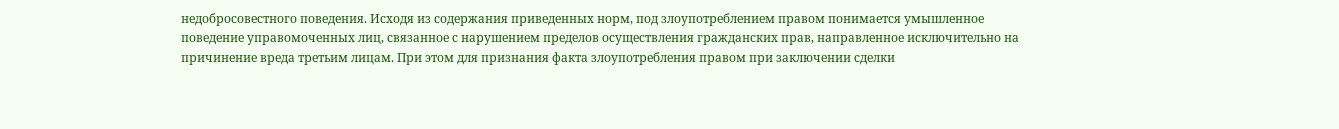недобросовестного поведения. Исходя из содержания приведенных норм, под злоупотреблением правом понимается умышленное поведение управомоченных лиц, связанное с нарушением пределов осуществления гражданских прав, направленное исключительно на причинение вреда третьим лицам. При этом для признания факта злоупотребления правом при заключении сделки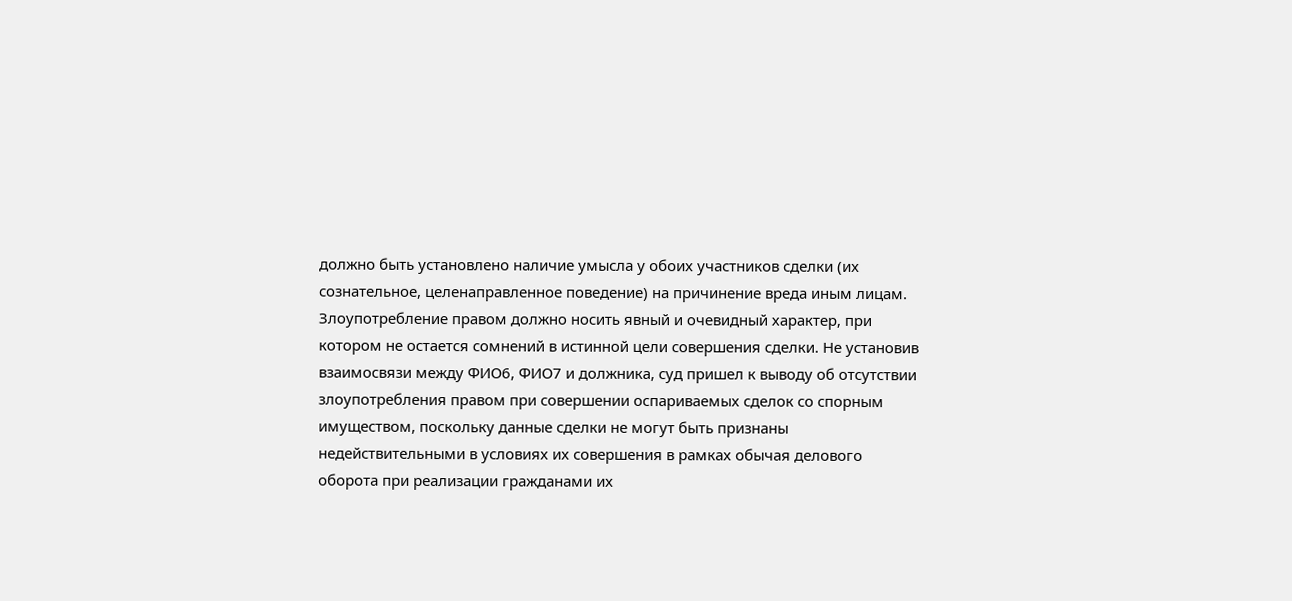должно быть установлено наличие умысла у обоих участников сделки (их сознательное, целенаправленное поведение) на причинение вреда иным лицам. Злоупотребление правом должно носить явный и очевидный характер, при котором не остается сомнений в истинной цели совершения сделки. Не установив взаимосвязи между ФИО6, ФИО7 и должника, суд пришел к выводу об отсутствии злоупотребления правом при совершении оспариваемых сделок со спорным имуществом, поскольку данные сделки не могут быть признаны недействительными в условиях их совершения в рамках обычая делового оборота при реализации гражданами их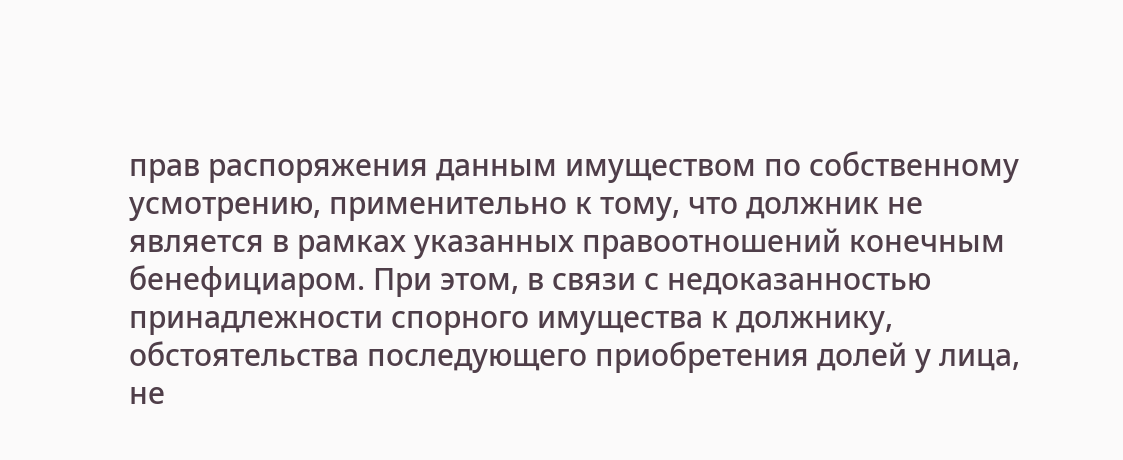прав распоряжения данным имуществом по собственному усмотрению, применительно к тому, что должник не является в рамках указанных правоотношений конечным бенефициаром. При этом, в связи с недоказанностью принадлежности спорного имущества к должнику, обстоятельства последующего приобретения долей у лица, не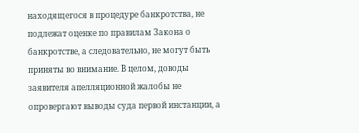находящегося в процедуре банкротства, не подлежат оценке по правилам Закона о банкротстве, а следовательно, не могут быть приняты во внимание. В целом, доводы заявителя апелляционной жалобы не опровергают выводы суда первой инстанции, а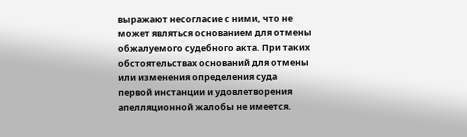выражают несогласие с ними, что не может являться основанием для отмены обжалуемого судебного акта. При таких обстоятельствах оснований для отмены или изменения определения суда первой инстанции и удовлетворения апелляционной жалобы не имеется.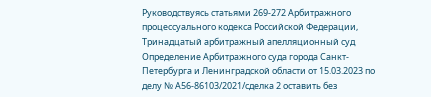Руководствуясь статьями 269-272 Арбитражного процессуального кодекса Российской Федерации, Тринадцатый арбитражный апелляционный суд Определение Арбитражного суда города Санкт-Петербурга и Ленинградской области от 15.03.2023 по делу № А56-86103/2021/сделка 2 оставить без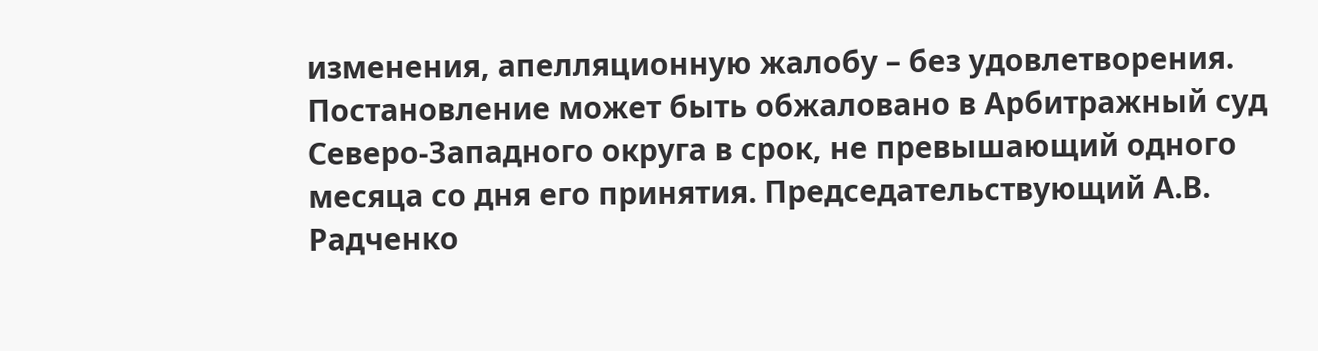изменения, апелляционную жалобу – без удовлетворения. Постановление может быть обжаловано в Арбитражный суд Северо-Западного округа в срок, не превышающий одного месяца со дня его принятия. Председательствующий А.В. Радченко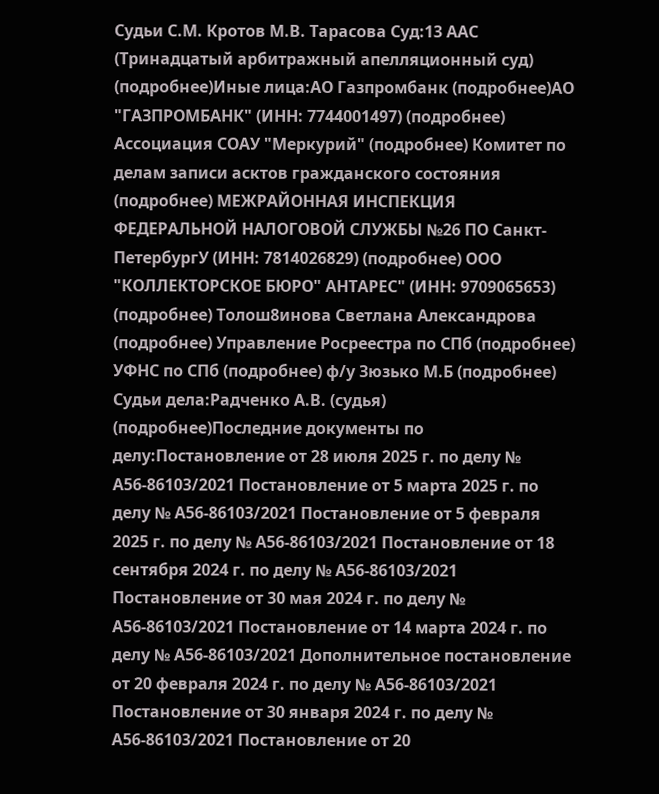Судьи С.М. Кротов М.В. Тарасова Суд:13 ААС (Тринадцатый арбитражный апелляционный суд) (подробнее)Иные лица:АО Газпромбанк (подробнее)АО "ГАЗПРОМБАНК" (ИНН: 7744001497) (подробнее) Ассоциация СОАУ "Меркурий" (подробнее) Комитет по делам записи асктов гражданского состояния (подробнее) МЕЖРАЙОННАЯ ИНСПЕКЦИЯ ФЕДЕРАЛЬНОЙ НАЛОГОВОЙ СЛУЖБЫ №26 ПО Санкт-ПетербургУ (ИНН: 7814026829) (подробнее) ООО "КОЛЛЕКТОРСКОЕ БЮРО" АНТАРЕС" (ИНН: 9709065653) (подробнее) Толош8инова Светлана Александрова (подробнее) Управление Росреестра по СПб (подробнее) УФНС по СПб (подробнее) ф/у Зюзько М.Б (подробнее) Судьи дела:Радченко А.В. (судья) (подробнее)Последние документы по делу:Постановление от 28 июля 2025 г. по делу № А56-86103/2021 Постановление от 5 марта 2025 г. по делу № А56-86103/2021 Постановление от 5 февраля 2025 г. по делу № А56-86103/2021 Постановление от 18 сентября 2024 г. по делу № А56-86103/2021 Постановление от 30 мая 2024 г. по делу № А56-86103/2021 Постановление от 14 марта 2024 г. по делу № А56-86103/2021 Дополнительное постановление от 20 февраля 2024 г. по делу № А56-86103/2021 Постановление от 30 января 2024 г. по делу № А56-86103/2021 Постановление от 20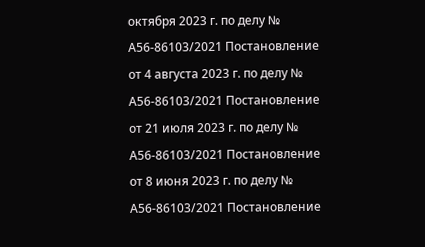октября 2023 г. по делу № А56-86103/2021 Постановление от 4 августа 2023 г. по делу № А56-86103/2021 Постановление от 21 июля 2023 г. по делу № А56-86103/2021 Постановление от 8 июня 2023 г. по делу № А56-86103/2021 Постановление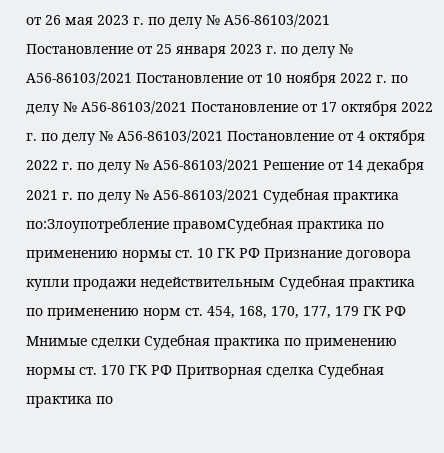от 26 мая 2023 г. по делу № А56-86103/2021 Постановление от 25 января 2023 г. по делу № А56-86103/2021 Постановление от 10 ноября 2022 г. по делу № А56-86103/2021 Постановление от 17 октября 2022 г. по делу № А56-86103/2021 Постановление от 4 октября 2022 г. по делу № А56-86103/2021 Решение от 14 декабря 2021 г. по делу № А56-86103/2021 Судебная практика по:Злоупотребление правомСудебная практика по применению нормы ст. 10 ГК РФ Признание договора купли продажи недействительным Судебная практика по применению норм ст. 454, 168, 170, 177, 179 ГК РФ
Мнимые сделки Судебная практика по применению нормы ст. 170 ГК РФ Притворная сделка Судебная практика по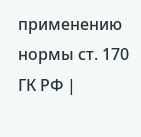применению нормы ст. 170 ГК РФ |